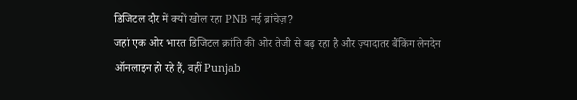डिजिटल दौर में क्यों खोल रहा PNB नई ब्रांचेज़?
जहां एक ओर भारत डिजिटल क्रांति की ओर तेजी से बढ़ रहा है और ज़्यादातर बैंकिंग लेनदेन ऑनलाइन हो रहे हैं, वहीं Punjab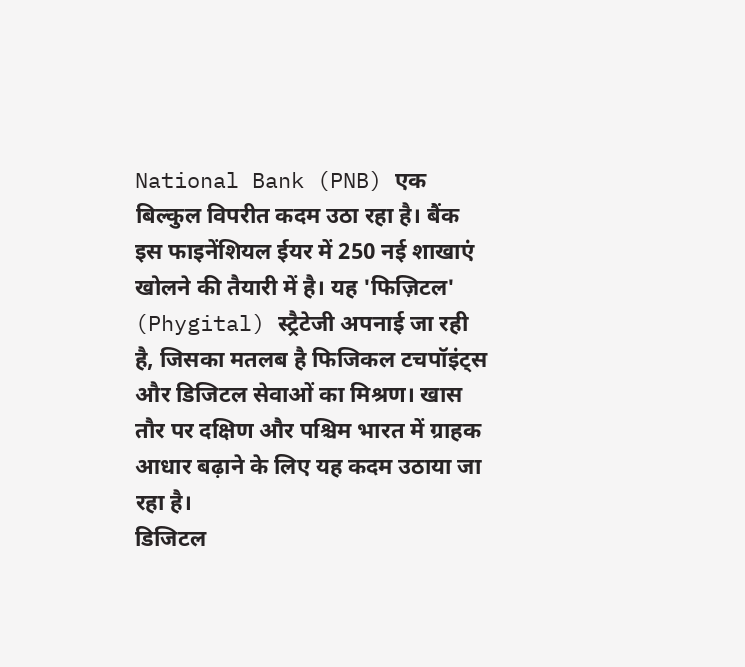National Bank (PNB) एक बिल्कुल विपरीत कदम उठा रहा है। बैंक इस फाइनेंशियल ईयर में 250 नई शाखाएं खोलने की तैयारी में है। यह 'फिज़िटल' (Phygital) स्ट्रैटेजी अपनाई जा रही है, जिसका मतलब है फिजिकल टचपॉइंट्स और डिजिटल सेवाओं का मिश्रण। खास तौर पर दक्षिण और पश्चिम भारत में ग्राहक आधार बढ़ाने के लिए यह कदम उठाया जा रहा है।
डिजिटल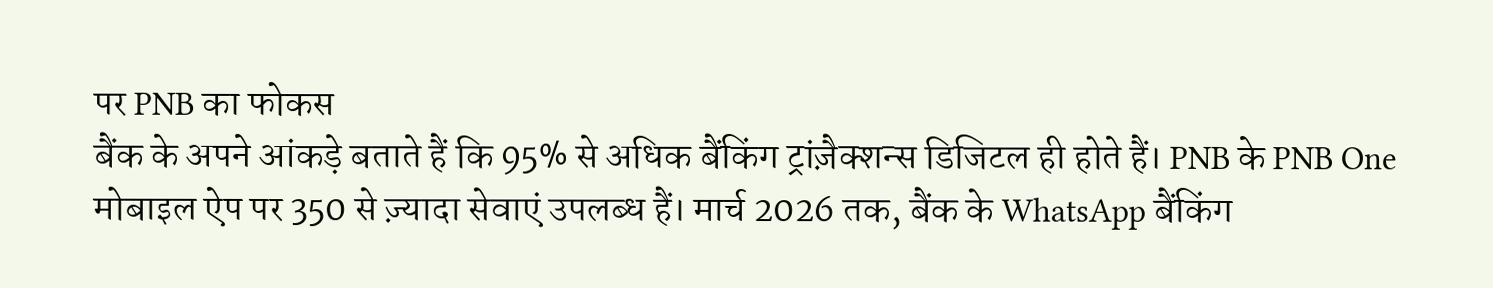पर PNB का फोकस
बैंक के अपने आंकड़े बताते हैं कि 95% से अधिक बैंकिंग ट्रांज़ैक्शन्स डिजिटल ही होते हैं। PNB के PNB One मोबाइल ऐप पर 350 से ज़्यादा सेवाएं उपलब्ध हैं। मार्च 2026 तक, बैंक के WhatsApp बैंकिंग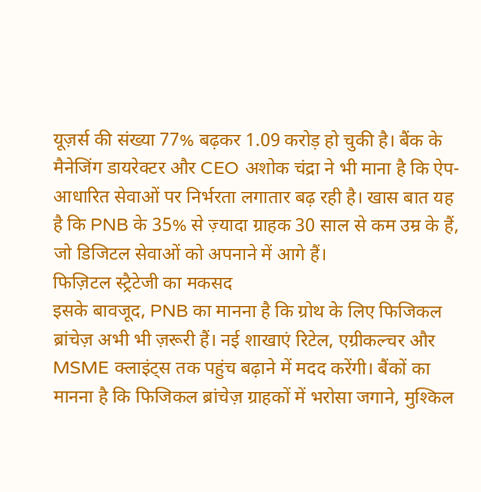यूज़र्स की संख्या 77% बढ़कर 1.09 करोड़ हो चुकी है। बैंक के मैनेजिंग डायरेक्टर और CEO अशोक चंद्रा ने भी माना है कि ऐप-आधारित सेवाओं पर निर्भरता लगातार बढ़ रही है। खास बात यह है कि PNB के 35% से ज़्यादा ग्राहक 30 साल से कम उम्र के हैं, जो डिजिटल सेवाओं को अपनाने में आगे हैं।
फिज़िटल स्ट्रैटेजी का मकसद
इसके बावजूद, PNB का मानना है कि ग्रोथ के लिए फिजिकल ब्रांचेज़ अभी भी ज़रूरी हैं। नई शाखाएं रिटेल, एग्रीकल्चर और MSME क्लाइंट्स तक पहुंच बढ़ाने में मदद करेंगी। बैंकों का मानना है कि फिजिकल ब्रांचेज़ ग्राहकों में भरोसा जगाने, मुश्किल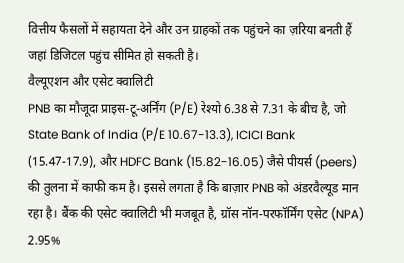वित्तीय फैसलों में सहायता देने और उन ग्राहकों तक पहुंचने का ज़रिया बनती हैं जहां डिजिटल पहुंच सीमित हो सकती है।
वैल्यूएशन और एसेट क्वालिटी
PNB का मौजूदा प्राइस-टू-अर्निंग (P/E) रेश्यो 6.38 से 7.31 के बीच है, जो State Bank of India (P/E 10.67-13.3), ICICI Bank (15.47-17.9), और HDFC Bank (15.82-16.05) जैसे पीयर्स (peers) की तुलना में काफी कम है। इससे लगता है कि बाज़ार PNB को अंडरवैल्यूड मान रहा है। बैंक की एसेट क्वालिटी भी मजबूत है, ग्रॉस नॉन-परफॉर्मिंग एसेट (NPA) 2.95%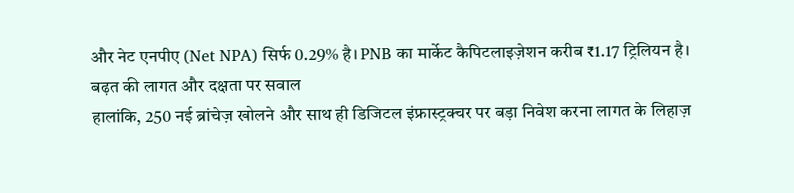और नेट एनपीए (Net NPA) सिर्फ 0.29% है। PNB का मार्केट कैपिटलाइज़ेशन करीब ₹1.17 ट्रिलियन है।
बढ़त की लागत और दक्षता पर सवाल
हालांकि, 250 नई ब्रांचेज़ खोलने और साथ ही डिजिटल इंफ्रास्ट्रक्चर पर बड़ा निवेश करना लागत के लिहाज़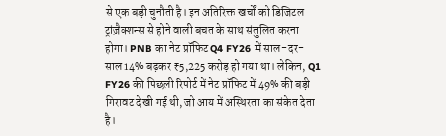से एक बड़ी चुनौती है। इन अतिरिक्त खर्चों को डिजिटल ट्रांज़ैक्शन्स से होने वाली बचत के साथ संतुलित करना होगा। PNB का नेट प्रॉफिट Q4 FY26 में साल-दर-साल 14% बढ़कर ₹5,225 करोड़ हो गया था। लेकिन, Q1 FY26 की पिछली रिपोर्ट में नेट प्रॉफिट में 49% की बड़ी गिरावट देखी गई थी, जो आय में अस्थिरता का संकेत देता है।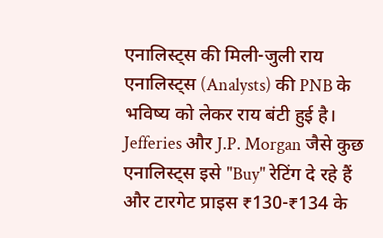एनालिस्ट्स की मिली-जुली राय
एनालिस्ट्स (Analysts) की PNB के भविष्य को लेकर राय बंटी हुई है। Jefferies और J.P. Morgan जैसे कुछ एनालिस्ट्स इसे "Buy" रेटिंग दे रहे हैं और टारगेट प्राइस ₹130-₹134 के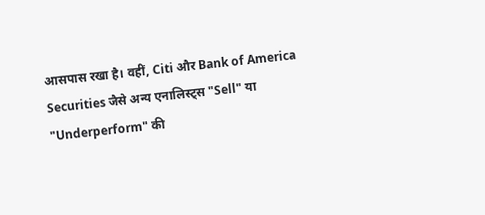आसपास रखा है। वहीं, Citi और Bank of America Securities जैसे अन्य एनालिस्ट्स "Sell" या "Underperform" की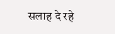सलाह दे रहे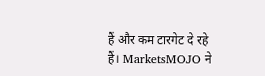हैं और कम टारगेट दे रहे हैं। MarketsMOJO ने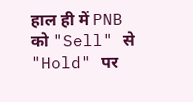हाल ही में PNB को "Sell" से "Hold" पर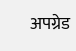अपग्रेड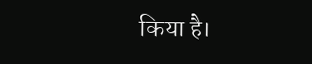किया है।